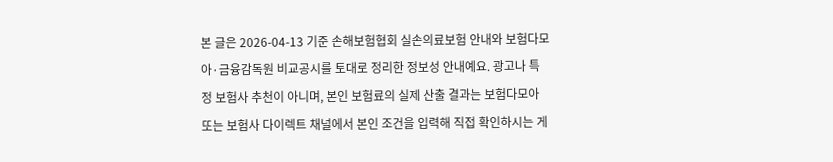본 글은 2026-04-13 기준 손해보험협회 실손의료보험 안내와 보험다모아·금융감독원 비교공시를 토대로 정리한 정보성 안내예요. 광고나 특정 보험사 추천이 아니며, 본인 보험료의 실제 산출 결과는 보험다모아 또는 보험사 다이렉트 채널에서 본인 조건을 입력해 직접 확인하시는 게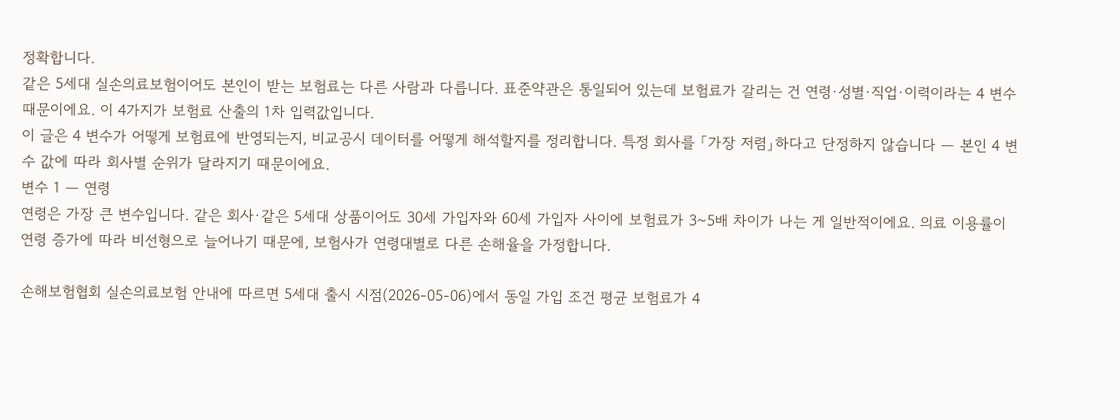정확합니다.
같은 5세대 실손의료보험이어도 본인이 받는 보험료는 다른 사람과 다릅니다. 표준약관은 통일되어 있는데 보험료가 갈리는 건 연령·성별·직업·이력이라는 4 변수 때문이에요. 이 4가지가 보험료 산출의 1차 입력값입니다.
이 글은 4 변수가 어떻게 보험료에 반영되는지, 비교공시 데이터를 어떻게 해석할지를 정리합니다. 특정 회사를 「가장 저렴」하다고 단정하지 않습니다 — 본인 4 변수 값에 따라 회사별 순위가 달라지기 때문이에요.
변수 1 — 연령
연령은 가장 큰 변수입니다. 같은 회사·같은 5세대 상품이어도 30세 가입자와 60세 가입자 사이에 보험료가 3~5배 차이가 나는 게 일반적이에요. 의료 이용률이 연령 증가에 따라 비선형으로 늘어나기 때문에, 보험사가 연령대별로 다른 손해율을 가정합니다.

손해보험협회 실손의료보험 안내에 따르면 5세대 출시 시점(2026-05-06)에서 동일 가입 조건 평균 보험료가 4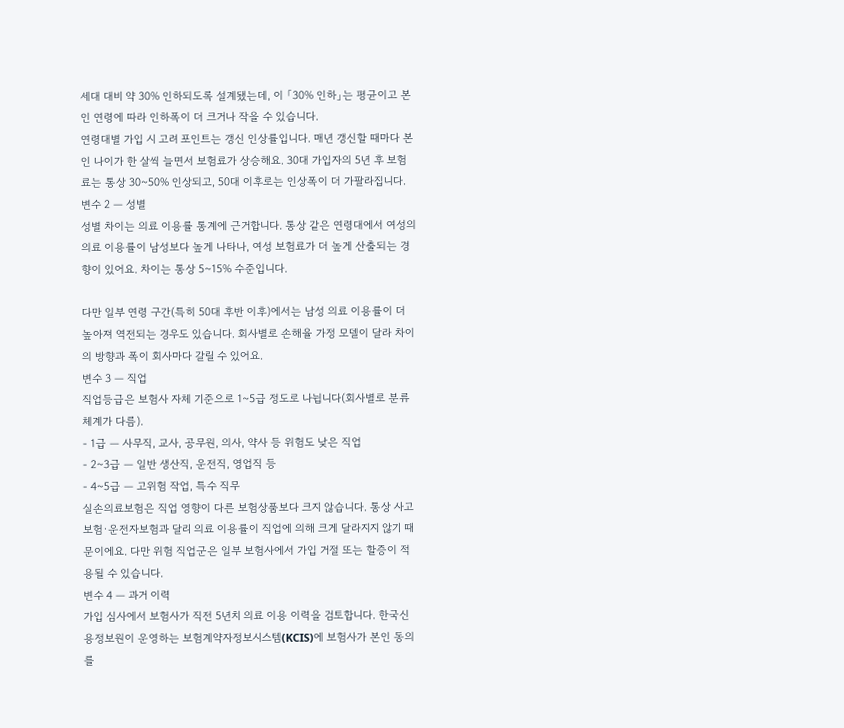세대 대비 약 30% 인하되도록 설계됐는데, 이 「30% 인하」는 평균이고 본인 연령에 따라 인하폭이 더 크거나 작을 수 있습니다.
연령대별 가입 시 고려 포인트는 갱신 인상률입니다. 매년 갱신할 때마다 본인 나이가 한 살씩 늘면서 보험료가 상승해요. 30대 가입자의 5년 후 보험료는 통상 30~50% 인상되고, 50대 이후로는 인상폭이 더 가팔라집니다.
변수 2 — 성별
성별 차이는 의료 이용률 통계에 근거합니다. 통상 같은 연령대에서 여성의 의료 이용률이 남성보다 높게 나타나, 여성 보험료가 더 높게 산출되는 경향이 있어요. 차이는 통상 5~15% 수준입니다.

다만 일부 연령 구간(특히 50대 후반 이후)에서는 남성 의료 이용률이 더 높아져 역전되는 경우도 있습니다. 회사별로 손해율 가정 모델이 달라 차이의 방향과 폭이 회사마다 갈릴 수 있어요.
변수 3 — 직업
직업등급은 보험사 자체 기준으로 1~5급 정도로 나뉩니다(회사별로 분류 체계가 다름).
- 1급 — 사무직, 교사, 공무원, 의사, 약사 등 위험도 낮은 직업
- 2~3급 — 일반 생산직, 운전직, 영업직 등
- 4~5급 — 고위험 작업, 특수 직무
실손의료보험은 직업 영향이 다른 보험상품보다 크지 않습니다. 통상 사고보험·운전자보험과 달리 의료 이용률이 직업에 의해 크게 달라지지 않기 때문이에요. 다만 위험 직업군은 일부 보험사에서 가입 거절 또는 할증이 적용될 수 있습니다.
변수 4 — 과거 이력
가입 심사에서 보험사가 직전 5년치 의료 이용 이력을 검토합니다. 한국신용정보원이 운영하는 보험계약자정보시스템(KCIS)에 보험사가 본인 동의를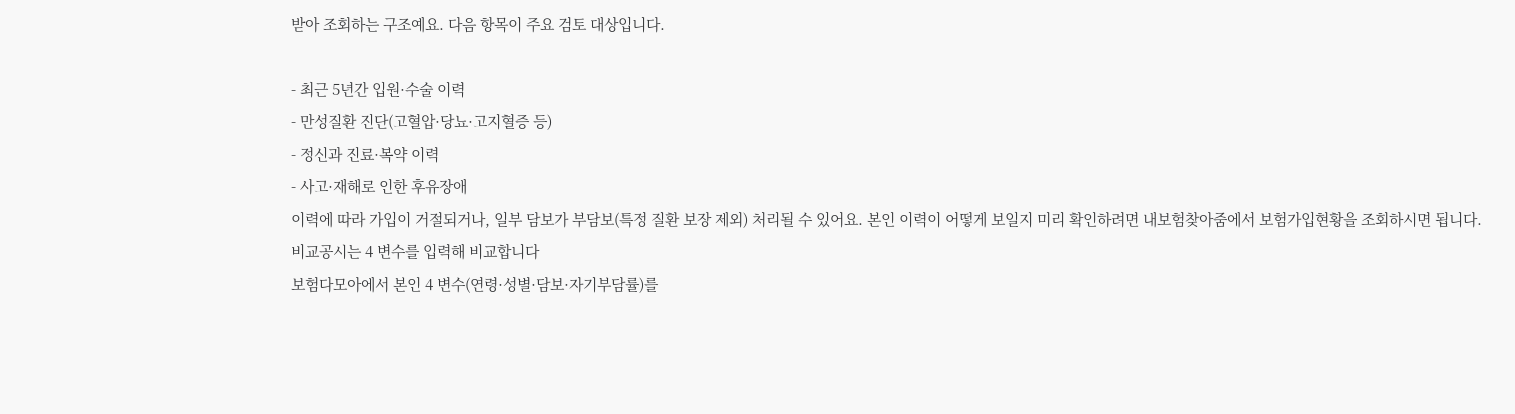받아 조회하는 구조예요. 다음 항목이 주요 검토 대상입니다.

- 최근 5년간 입원·수술 이력
- 만성질환 진단(고혈압·당뇨·고지혈증 등)
- 정신과 진료·복약 이력
- 사고·재해로 인한 후유장애
이력에 따라 가입이 거절되거나, 일부 담보가 부담보(특정 질환 보장 제외) 처리될 수 있어요. 본인 이력이 어떻게 보일지 미리 확인하려면 내보험찾아줌에서 보험가입현황을 조회하시면 됩니다.
비교공시는 4 변수를 입력해 비교합니다
보험다모아에서 본인 4 변수(연령·성별·담보·자기부담률)를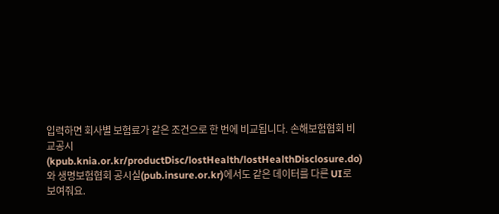입력하면 회사별 보험료가 같은 조건으로 한 번에 비교됩니다. 손해보험협회 비교공시(kpub.knia.or.kr/productDisc/lostHealth/lostHealthDisclosure.do)와 생명보험협회 공시실(pub.insure.or.kr)에서도 같은 데이터를 다른 UI로 보여줘요.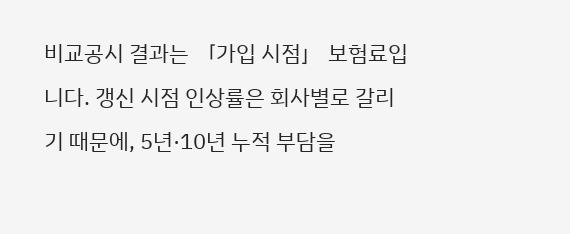비교공시 결과는 「가입 시점」 보험료입니다. 갱신 시점 인상률은 회사별로 갈리기 때문에, 5년·10년 누적 부담을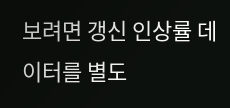보려면 갱신 인상률 데이터를 별도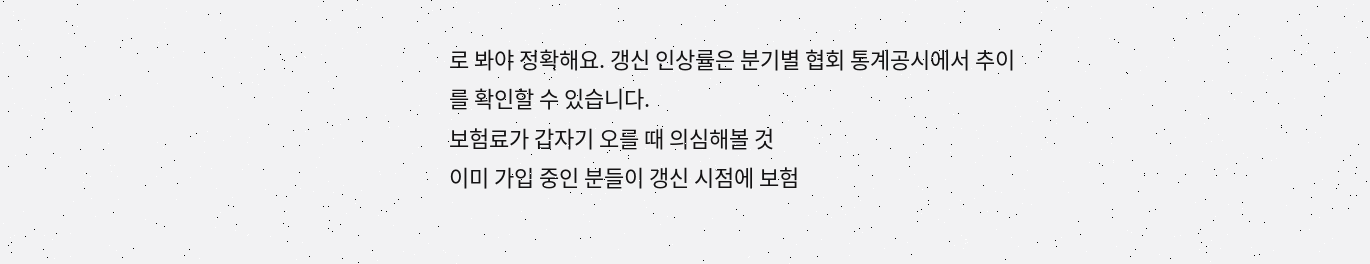로 봐야 정확해요. 갱신 인상률은 분기별 협회 통계공시에서 추이를 확인할 수 있습니다.
보험료가 갑자기 오를 때 의심해볼 것
이미 가입 중인 분들이 갱신 시점에 보험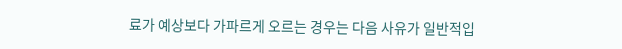료가 예상보다 가파르게 오르는 경우는 다음 사유가 일반적입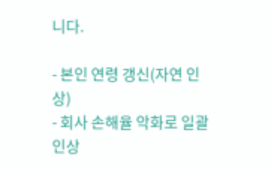니다.

- 본인 연령 갱신(자연 인상)
- 회사 손해율 악화로 일괄 인상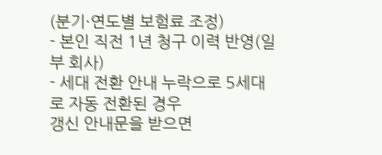(분기·연도별 보험료 조정)
- 본인 직전 1년 청구 이력 반영(일부 회사)
- 세대 전환 안내 누락으로 5세대로 자동 전환된 경우
갱신 안내문을 받으면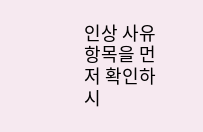인상 사유 항목을 먼저 확인하시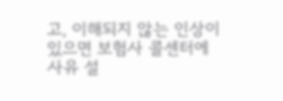고, 이해되지 않는 인상이 있으면 보험사 콜센터에 사유 설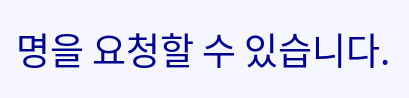명을 요청할 수 있습니다.